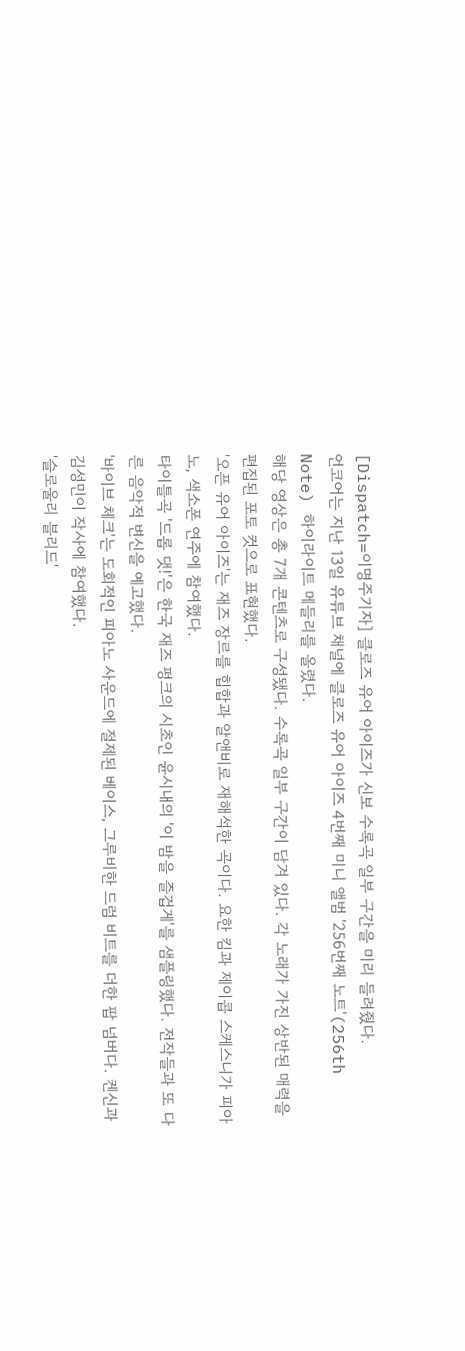[Dispatch=이명주기자] 클로즈 유어 아이즈가 신보 수록곡 일부 구간을 미리 들려줬다.
언코어는 지난 13일 유튜브 채널에 클로즈 유어 아이즈 4번째 미니 앨범 '256번째 노트'(256th Note) 하이라이트 메들리를 올렸다.
해당 영상은 총 7개 콘텐츠로 구성됐다. 수록곡 일부 구간이 담겨 있다. 각 노래가 가진 상반된 매력을 편집된 포토 컷으로 표현했다.
'오픈 유어 아이즈'는 재즈 장르를 힙합과 알앤비로 재해석한 곡이다. 요한 킴과 제이콥 스케스니가 피아노, 색소폰 연주에 참여했다.
타이틀곡 '드롭 댓!'은 한국 재즈 펑크의 시초인 윤시내의 '이 밤을 즐겁게'를 샘플링했다. 전작들과 또 다른 음악적 변신을 예고했다.
'바이브 체크'는 도회적인 피아노 사운드에 절제된 베이스, 그루비한 드럼 비트를 더한 팝 넘버다. 켄신과 김성민이 작사에 참여했다.
'슬로울리 블리드'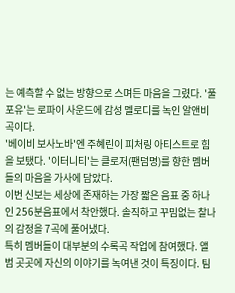는 예측할 수 없는 방향으로 스며든 마음을 그렸다. '풀 포유'는 로파이 사운드에 감성 멜로디를 녹인 알앤비 곡이다.
'베이비 보사노바'엔 주혜린이 피처링 아티스트로 힘을 보탰다. '이터니티'는 클로저(팬덤명)를 향한 멤버들의 마음을 가사에 담았다.
이번 신보는 세상에 존재하는 가장 짧은 음표 중 하나인 256분음표에서 착안했다. 솔직하고 꾸밈없는 찰나의 감정을 7곡에 풀어냈다.
특히 멤버들이 대부분의 수록곡 작업에 참여했다. 앨범 곳곳에 자신의 이야기를 녹여낸 것이 특징이다. 팀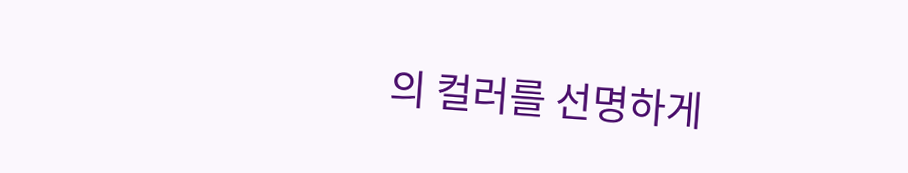의 컬러를 선명하게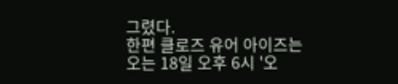그렸다.
한편 클로즈 유어 아이즈는 오는 18일 오후 6시 '오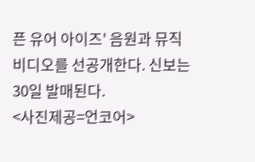픈 유어 아이즈' 음원과 뮤직비디오를 선공개한다. 신보는 30일 발매된다.
<사진제공=언코어>